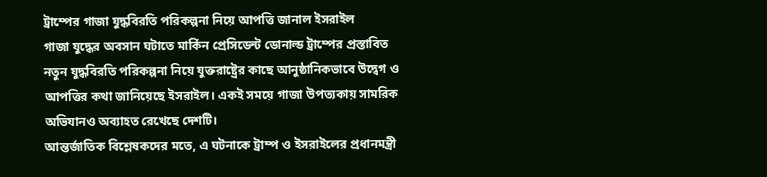ট্রাম্পের গাজা যুদ্ধবিরতি পরিকল্পনা নিয়ে আপত্তি জানাল ইসরাইল
গাজা যুদ্ধের অবসান ঘটাতে মার্কিন প্রেসিডেন্ট ডোনাল্ড ট্রাম্পের প্রস্তাবিত নতুন যুদ্ধবিরতি পরিকল্পনা নিয়ে যুক্তরাষ্ট্রের কাছে আনুষ্ঠানিকভাবে উদ্বেগ ও আপত্তির কথা জানিয়েছে ইসরাইল। একই সময়ে গাজা উপত্যকায় সামরিক অভিযানও অব্যাহত রেখেছে দেশটি।
আন্তর্জাতিক বিশ্লেষকদের মতে, এ ঘটনাকে ট্রাম্প ও ইসরাইলের প্রধানমন্ত্রী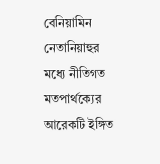বেনিয়ামিন নেতানিয়াহুর মধ্যে নীতিগত মতপার্থক্যের আরেকটি ইঙ্গিত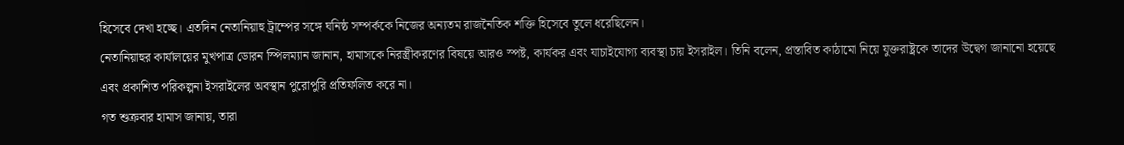হিসেবে দেখা হচ্ছে। এতদিন নেতানিয়াহু ট্রাম্পের সঙ্গে ঘনিষ্ঠ সম্পর্ককে নিজের অন্যতম রাজনৈতিক শক্তি হিসেবে তুলে ধরেছিলেন।
নেতানিয়াহুর কার্যালয়ের মুখপাত্র ডোরন স্পিলম্যান জানান, হামাসকে নিরস্ত্রীকরণের বিষয়ে আরও স্পষ্ট, কার্যকর এবং যাচাইযোগ্য ব্যবস্থা চায় ইসরাইল। তিনি বলেন, প্রস্তাবিত কাঠামো নিয়ে যুক্তরাষ্ট্রকে তাদের উদ্বেগ জানানো হয়েছে এবং প্রকাশিত পরিকল্পনা ইসরাইলের অবস্থান পুরোপুরি প্রতিফলিত করে না।
গত শুক্রবার হামাস জানায়, তারা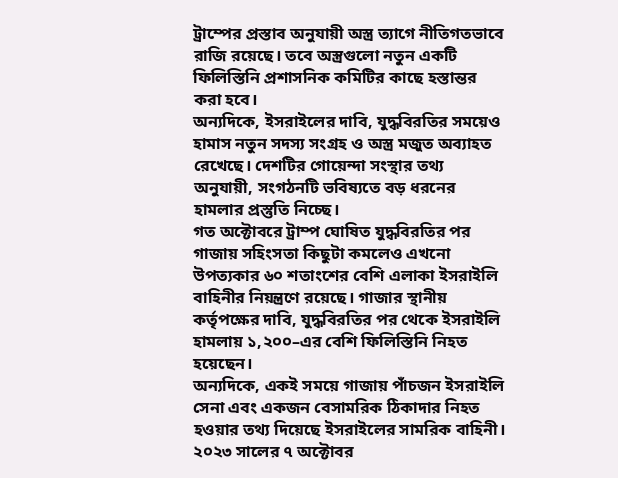ট্রাম্পের প্রস্তাব অনুযায়ী অস্ত্র ত্যাগে নীতিগতভাবে রাজি রয়েছে। তবে অস্ত্রগুলো নতুন একটি ফিলিস্তিনি প্রশাসনিক কমিটির কাছে হস্তান্তর করা হবে।
অন্যদিকে, ইসরাইলের দাবি, যুদ্ধবিরতির সময়েও হামাস নতুন সদস্য সংগ্রহ ও অস্ত্র মজুত অব্যাহত রেখেছে। দেশটির গোয়েন্দা সংস্থার তথ্য অনুযায়ী, সংগঠনটি ভবিষ্যতে বড় ধরনের হামলার প্রস্তুতি নিচ্ছে।
গত অক্টোবরে ট্রাম্প ঘোষিত যুদ্ধবিরতির পর গাজায় সহিংসতা কিছুটা কমলেও এখনো উপত্যকার ৬০ শতাংশের বেশি এলাকা ইসরাইলি বাহিনীর নিয়ন্ত্রণে রয়েছে। গাজার স্থানীয় কর্তৃপক্ষের দাবি, যুদ্ধবিরতির পর থেকে ইসরাইলি হামলায় ১,২০০–এর বেশি ফিলিস্তিনি নিহত হয়েছেন।
অন্যদিকে, একই সময়ে গাজায় পাঁচজন ইসরাইলি সেনা এবং একজন বেসামরিক ঠিকাদার নিহত হওয়ার তথ্য দিয়েছে ইসরাইলের সামরিক বাহিনী।
২০২৩ সালের ৭ অক্টোবর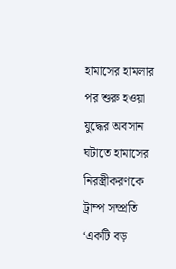হামাসের হামলার পর শুরু হওয়া যুদ্ধের অবসান ঘটাতে হামাসের নিরস্ত্রীকরণকে ট্রাম্প সম্প্রতি ‘একটি বড়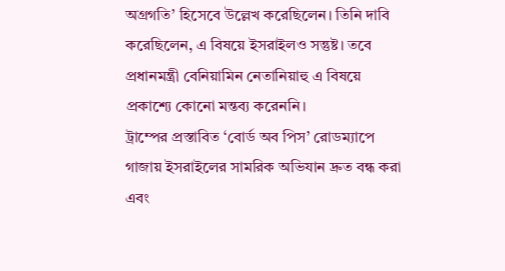অগ্রগতি’ হিসেবে উল্লেখ করেছিলেন। তিনি দাবি করেছিলেন, এ বিষয়ে ইসরাইলও সন্তুষ্ট। তবে প্রধানমন্ত্রী বেনিয়ামিন নেতানিয়াহু এ বিষয়ে প্রকাশ্যে কোনো মন্তব্য করেননি।
ট্রাম্পের প্রস্তাবিত ‘বোর্ড অব পিস’ রোডম্যাপে গাজায় ইসরাইলের সামরিক অভিযান দ্রুত বন্ধ করা এবং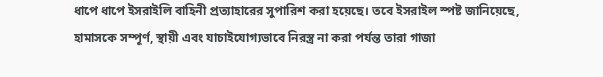ধাপে ধাপে ইসরাইলি বাহিনী প্রত্যাহারের সুপারিশ করা হয়েছে। তবে ইসরাইল স্পষ্ট জানিয়েছে, হামাসকে সম্পূর্ণ, স্থায়ী এবং যাচাইযোগ্যভাবে নিরস্ত্র না করা পর্যন্ত তারা গাজা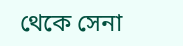থেকে সেনা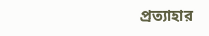প্রত্যাহার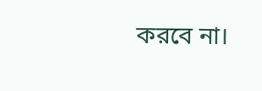করবে না।